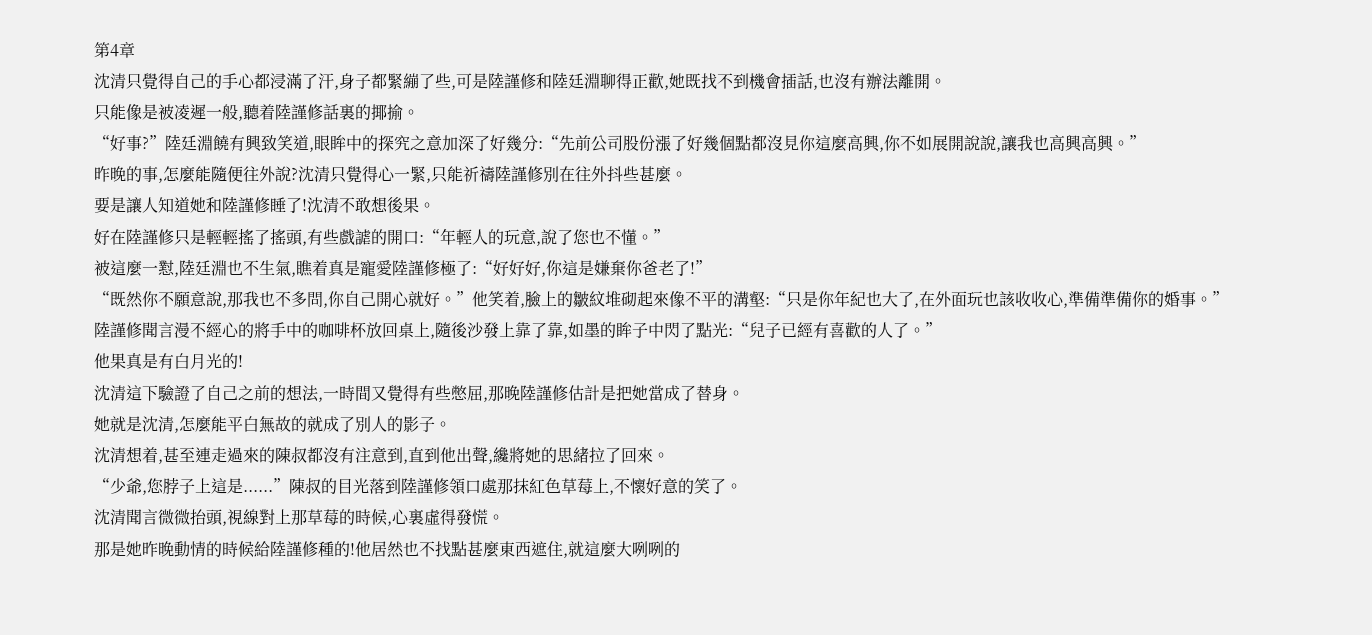第4章
沈清只覺得自己的手心都浸滿了汗,身子都緊繃了些,可是陸謹修和陸廷淵聊得正歡,她既找不到機會插話,也沒有辦法離開。
只能像是被凌遲一般,聽着陸謹修話裏的揶揄。
“好事?”陸廷淵饒有興致笑道,眼眸中的探究之意加深了好幾分:“先前公司股份漲了好幾個點都沒見你這麼高興,你不如展開說說,讓我也高興高興。”
昨晚的事,怎麼能隨便往外說?沈清只覺得心一緊,只能祈禱陸謹修別在往外抖些甚麼。
要是讓人知道她和陸謹修睡了!沈清不敢想後果。
好在陸謹修只是輕輕搖了搖頭,有些戲謔的開口:“年輕人的玩意,說了您也不懂。”
被這麼一懟,陸廷淵也不生氣,瞧着真是寵愛陸謹修極了:“好好好,你這是嫌棄你爸老了!”
“既然你不願意說,那我也不多問,你自己開心就好。”他笑着,臉上的皺紋堆砌起來像不平的溝壑:“只是你年紀也大了,在外面玩也該收收心,準備準備你的婚事。”
陸謹修聞言漫不經心的將手中的咖啡杯放回桌上,隨後沙發上靠了靠,如墨的眸子中閃了點光:“兒子已經有喜歡的人了。”
他果真是有白月光的!
沈清這下驗證了自己之前的想法,一時間又覺得有些憋屈,那晚陸謹修估計是把她當成了替身。
她就是沈清,怎麼能平白無故的就成了別人的影子。
沈清想着,甚至連走過來的陳叔都沒有注意到,直到他出聲,纔將她的思緒拉了回來。
“少爺,您脖子上這是......”陳叔的目光落到陸謹修領口處那抹紅色草莓上,不懷好意的笑了。
沈清聞言微微抬頭,視線對上那草莓的時候,心裏虛得發慌。
那是她昨晚動情的時候給陸謹修種的!他居然也不找點甚麼東西遮住,就這麼大咧咧的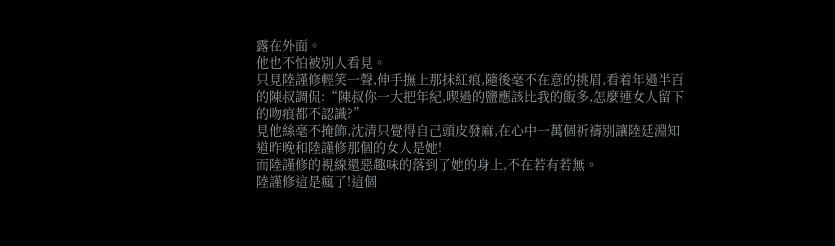露在外面。
他也不怕被別人看見。
只見陸謹修輕笑一聲,伸手撫上那抹紅痕,隨後毫不在意的挑眉,看着年過半百的陳叔調侃:“陳叔你一大把年紀,喫過的鹽應該比我的飯多,怎麼連女人留下的吻痕都不認識?”
見他絲毫不掩飾,沈清只覺得自己頭皮發麻,在心中一萬個祈禱別讓陸廷淵知道昨晚和陸謹修那個的女人是她!
而陸謹修的視線還惡趣味的落到了她的身上,不在若有若無。
陸謹修這是瘋了!這個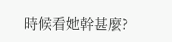時候看她幹甚麼?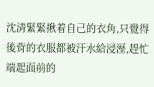沈清緊緊揪着自己的衣角,只覺得後背的衣服都被汗水給浸溼,趕忙端起面前的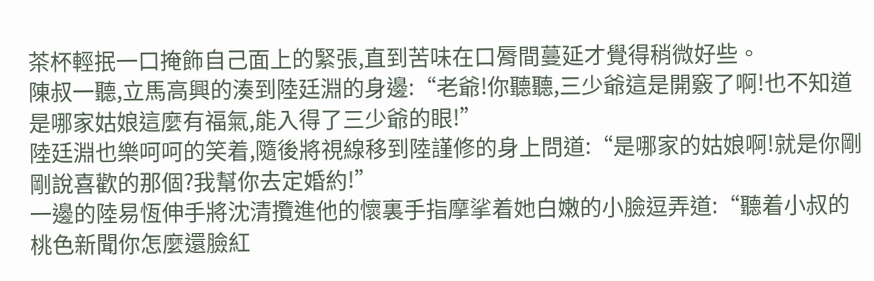茶杯輕抿一口掩飾自己面上的緊張,直到苦味在口脣間蔓延才覺得稍微好些。
陳叔一聽,立馬高興的湊到陸廷淵的身邊:“老爺!你聽聽,三少爺這是開竅了啊!也不知道是哪家姑娘這麼有福氣,能入得了三少爺的眼!”
陸廷淵也樂呵呵的笑着,隨後將視線移到陸謹修的身上問道:“是哪家的姑娘啊!就是你剛剛說喜歡的那個?我幫你去定婚約!”
一邊的陸易恆伸手將沈清攬進他的懷裏手指摩挲着她白嫩的小臉逗弄道:“聽着小叔的桃色新聞你怎麼還臉紅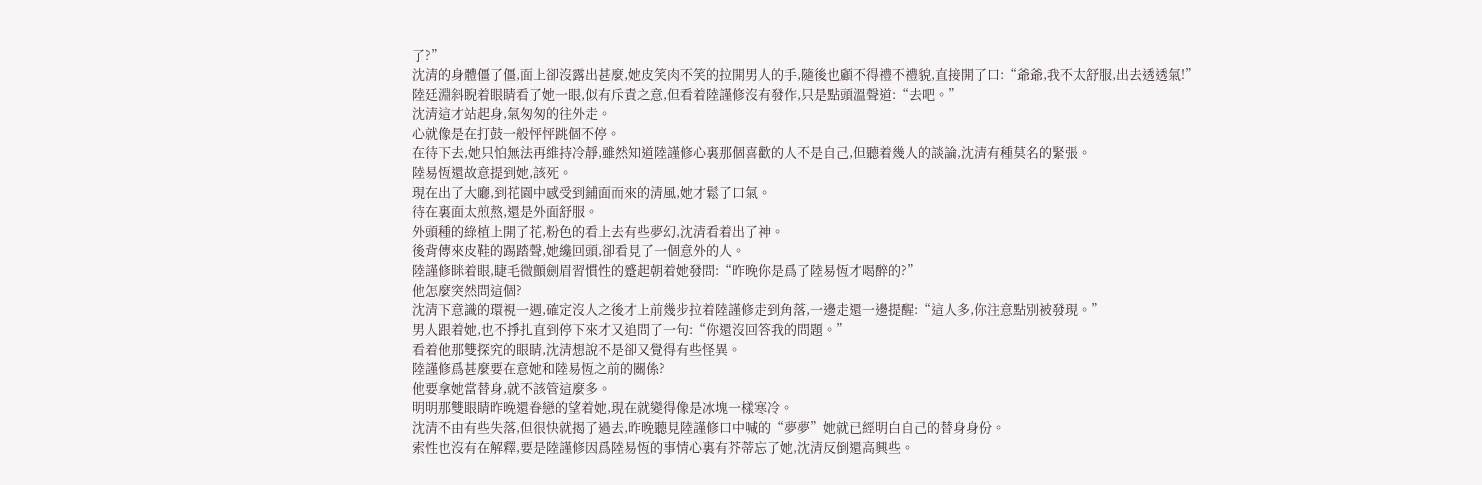了?”
沈清的身體僵了僵,面上卻沒露出甚麼,她皮笑肉不笑的拉開男人的手,隨後也顧不得禮不禮貌,直接開了口:“爺爺,我不太舒服,出去透透氣!”
陸廷淵斜睨着眼睛看了她一眼,似有斥責之意,但看着陸謹修沒有發作,只是點頭溫聲道:“去吧。”
沈清這才站起身,氣匆匆的往外走。
心就像是在打鼓一般怦怦跳個不停。
在待下去,她只怕無法再維持冷靜,雖然知道陸謹修心裏那個喜歡的人不是自己,但聽着幾人的談論,沈清有種莫名的緊張。
陸易恆還故意提到她,該死。
現在出了大廳,到花園中感受到鋪面而來的清風,她才鬆了口氣。
待在裏面太煎熬,還是外面舒服。
外頭種的綠植上開了花,粉色的看上去有些夢幻,沈清看着出了神。
後背傳來皮鞋的踢踏聲,她纔回頭,卻看見了一個意外的人。
陸謹修眯着眼,睫毛微顫劍眉習慣性的蹙起朝着她發問:“昨晚你是爲了陸易恆才喝醉的?”
他怎麼突然問這個?
沈清下意識的環視一週,確定沒人之後才上前幾步拉着陸謹修走到角落,一邊走還一邊提醒:“這人多,你注意點別被發現。”
男人跟着她,也不掙扎直到停下來才又追問了一句:“你還沒回答我的問題。”
看着他那雙探究的眼睛,沈清想說不是卻又覺得有些怪異。
陸謹修爲甚麼要在意她和陸易恆之前的關係?
他要拿她當替身,就不該管這麼多。
明明那雙眼睛昨晚還眷戀的望着她,現在就變得像是冰塊一樣寒冷。
沈清不由有些失落,但很快就揭了過去,昨晚聽見陸謹修口中喊的“夢夢”她就已經明白自己的替身身份。
索性也沒有在解釋,要是陸謹修因爲陸易恆的事情心裏有芥蒂忘了她,沈清反倒還高興些。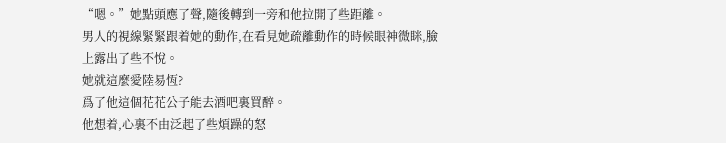“嗯。”她點頭應了聲,隨後轉到一旁和他拉開了些距離。
男人的視線緊緊跟着她的動作,在看見她疏離動作的時候眼神微眯,臉上露出了些不悅。
她就這麼愛陸易恆?
爲了他這個花花公子能去酒吧裏買醉。
他想着,心裏不由泛起了些煩躁的怒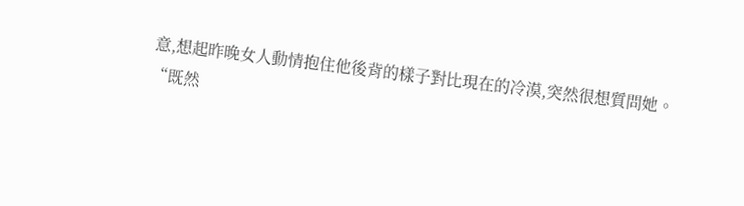意,想起昨晚女人動情抱住他後背的樣子對比現在的冷漠,突然很想質問她。
“既然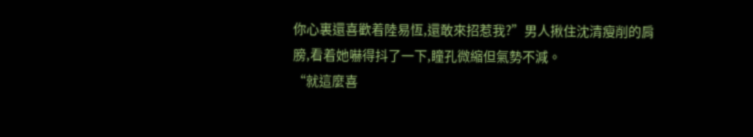你心裏還喜歡着陸易恆,還敢來招惹我?”男人揪住沈清瘦削的肩膀,看着她嚇得抖了一下,瞳孔微縮但氣勢不減。
“就這麼喜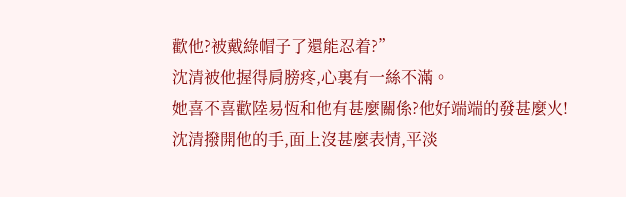歡他?被戴綠帽子了還能忍着?”
沈清被他握得肩膀疼,心裏有一絲不滿。
她喜不喜歡陸易恆和他有甚麼關係?他好端端的發甚麼火!
沈清撥開他的手,面上沒甚麼表情,平淡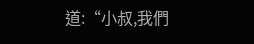道:“小叔,我們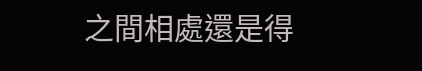之間相處還是得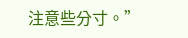注意些分寸。”